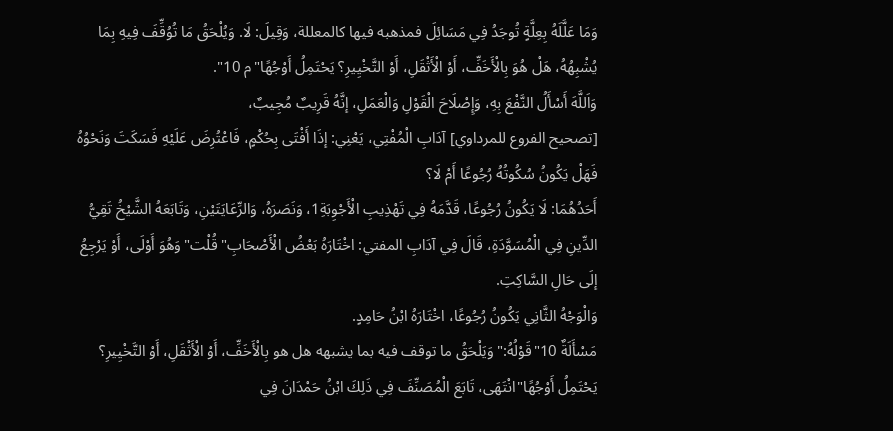وَمَا عَلَّلَهُ بِعِلَّةٍ تُوجَدُ فِي مَسَائِلَ فمذهبه فيها كالمعللة، وَقِيلَ: لَا. وَيُلْحَقُ مَا تُوُقِّفَ فِيهِ بِمَا يُشْبِهُهُ، هَلْ هُوَ بِالْأَخَفِّ، أَوْ الْأَثْقَلِ، أَوْ التَّخْيِيرِ؟ يَحْتَمِلُ أَوْجُهًا"م 10".
وَاَللَّهَ أَسْأَلُ النَّفْعَ بِهِ، وَإِصْلَاحَ الْقَوْلِ وَالْعَمَلِ، إنَّهُ قَرِيبٌ مُجِيبٌ،
[تصحيح الفروع للمرداوي] آدَابِ الْمُفْتِي، يَعْنِي: إذَا أَفْتَى بِحُكْمٍ، فَاعْتُرِضَ عَلَيْهِ فَسَكَتَ وَنَحْوُهُ فَهَلْ يَكُونُ سُكُوتُهُ رُجُوعًا أَمْ لَا؟
أَحَدُهُمَا: لَا يَكُونُ رُجُوعًا، قَدَّمَهُ فِي تَهْذِيبِ الْأَجْوِبَةِ1، وَنَصَرَهُ، وَالرِّعَايَتَيْنِ، وَتَابَعَهُ الشَّيْخُ تَقِيُّ الدِّينِ فِي الْمُسَوَّدَةِ، قَالَ فِي آدَابِ المفتي: اخْتَارَهُ بَعْضُ الْأَصْحَابِ"قُلْت"وَهُوَ أَوْلَى، أَوْ يَرْجِعُ إلَى حَالِ السَّاكِتِ.
وَالْوَجْهُ الثَّانِي يَكُونُ رُجُوعًا، اخْتَارَهُ ابْنُ حَامِدٍ.
مَسْأَلَةٌ 10"قَوْلُهُ:"وَيَلْحَقُ ما توقف فيه بما يشبهه هل هو بِالْأَخَفِّ، أَوْ الْأَثْقَلِ، أَوْ التَّخْيِيرِ؟ يَحْتَمِلُ أَوْجُهًا"انْتَهَى، تَابَعَ الْمُصَنِّفَ فِي ذَلِكَ ابْنُ حَمْدَانَ فِي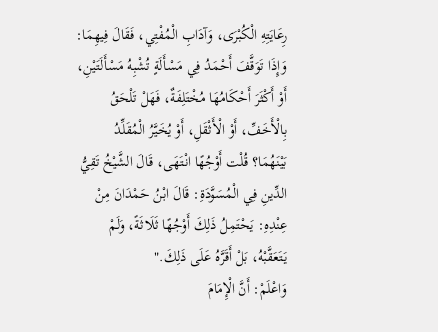رِعَايَتِهِ الْكُبْرَى، وَآدَابِ الْمُفْتِي، فَقَالَ فِيهِمَا: وَإِذَا تَوَقَّفَ أَحْمَدُ فِي مَسْأَلَةٍ تُشْبِهُ مَسْأَلَتَيْنِ، أَوْ أَكْثَرَ أَحْكَامُهَا مُخْتَلِفَةٌ، فَهَلْ تَلْحَقُ بِالْأَخَفِّ، أَوْ الْأَثْقَلِ، أَوْ يُخَيَّرُ الْمُقَلِّدُ بَيْنَهُمَا؟ قُلْت أَوْجُهًا انْتَهَى، قَالَ الشَّيْخُ تَقِيُّ الدِّينِ فِي الْمُسَوَّدَةِ: قَالَ ابْنُ حَمْدَانَ مِنْ عِنْدِهِ: يَحْتَمِلُ ذَلِكَ أَوْجُهًا ثَلَاثَةً، وَلَمْ يَتَعَقَّبْهُ، بَلْ أَقَرَّهُ عَلَى ذَلِكَ."
وَاعْلَمْ: أَنَّ الْإِمَامَ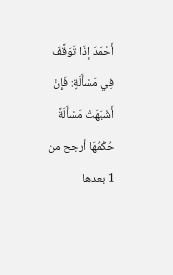أَحْمَدَ إذَا تَوَقَّفَ فِي مَسْأَلَةٍ: فَإِنْ أَشْبَهَتْ مَسْأَلَةً حُكْمُهَا أرجح من
1 بعدها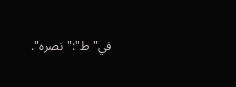في"ط":"نصره".